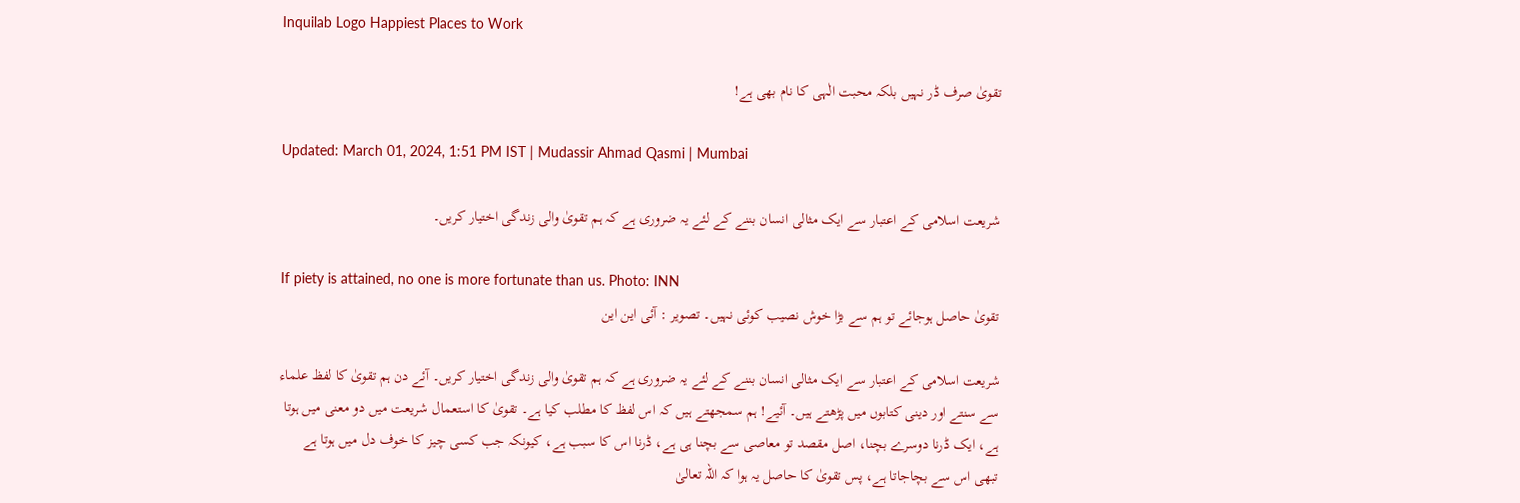Inquilab Logo Happiest Places to Work

تقویٰ صرف ڈر نہیں بلکہ محبت الٰہی کا نام بھی ہے!

Updated: March 01, 2024, 1:51 PM IST | Mudassir Ahmad Qasmi | Mumbai

شریعت اسلامی کے اعتبار سے ایک مثالی انسان بننے کے لئے یہ ضروری ہے کہ ہم تقویٰ والی زندگی اختیار کریں۔

If piety is attained, no one is more fortunate than us. Photo: INN
تقویٰ حاصل ہوجائے تو ہم سے بڑا خوش نصیب کوئی نہیں۔ تصویر : آئی این این

شریعت اسلامی کے اعتبار سے ایک مثالی انسان بننے کے لئے یہ ضروری ہے کہ ہم تقویٰ والی زندگی اختیار کریں۔ آئے دن ہم تقویٰ کا لفظ علماء سے سنتے اور دینی کتابوں میں پڑھتے ہیں۔ آئیے! ہم سمجھتے ہیں کہ اس لفظ کا مطلب کیا ہے۔ تقویٰ کا استعمال شریعت میں دو معنی میں ہوتا ہے، ایک ڈرنا دوسرے بچنا، اصل مقصد تو معاصی سے بچنا ہی ہے، ڈرنا اس کا سبب ہے، کیونکہ جب کسی چیز کا خوف دل میں ہوتا ہے تبھی اس سے بچاجاتا ہے، پس تقویٰ کا حاصل یہ ہوا کہ اللہ تعالیٰ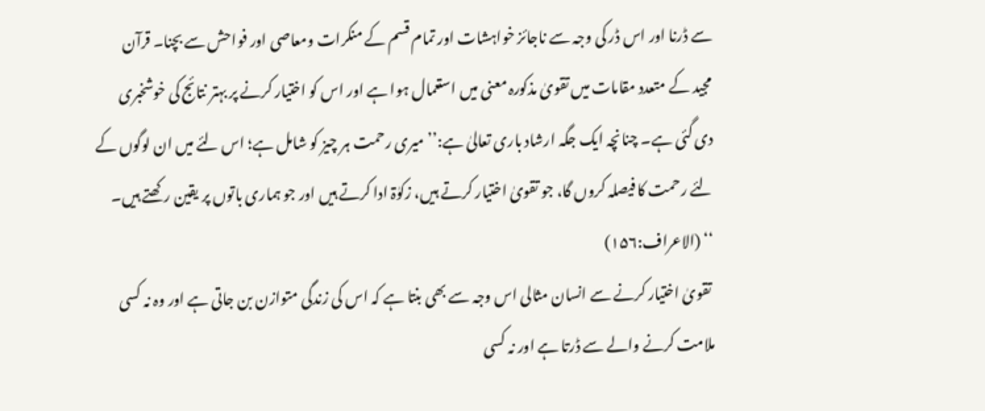سے ڈرنا اور اس ڈر کی وجہ سے ناجائز خواہشات اور تمام قسم کے منکرات ومعاصی اور فواحش سے بچنا۔ قرآن مجید کے متعدد مقامات میں تقویٰ مذکورہ معنی میں استعمال ہوا ہے اور اس کو اختیار کرنے پر بہتر نتائج کی خوشخبری دی گئی ہے۔ چنانچہ ایک جگہ ارشاد باری تعالیٰ ہے:’’میری رحمت ہر چیز کو شامل ہے؛ اس لئے میں ان لوگوں کے لئے رحمت کا فیصلہ کروں گا، جو تقویٰ اختیار کرتے ہیں، زکوٰۃ ادا کرتے ہیں اور جو ہماری باتوں پر یقین رکھتے ہیں۔ ‘‘ (الاعراف:۱۵۶)
 تقویٰ اختیار کرنے سے انسان مثالی اس وجہ سے بھی بنتا ہے کہ اس کی زندگی متوازن بن جاتی ہے اور وہ نہ کسی ملامت کرنے والے سے ڈرتا ہے اور نہ کسی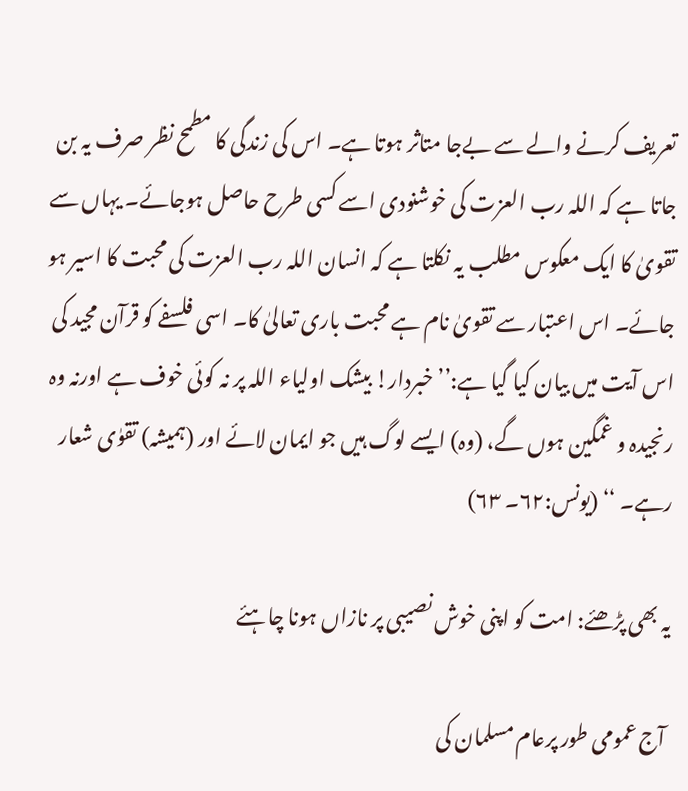تعریف کرنے والے سے بےجا متاثر ہوتا ہے۔ اس کی زندگی کا مطمح نظر صرف یہ بن جاتا ہے کہ اللہ رب العزت کی خوشنودی اسے کسی طرح حاصل ہوجائے۔ یہاں سے تقویٰ کا ایک معکوس مطلب یہ نکلتا ہے کہ انسان اللہ رب العزت کی محبت کا اسیر ہو جائے۔ اس اعتبار سے تقویٰ نام ہے محبت باری تعالیٰ کا۔ اسی فلسفے کو قرآن مجید کی اس آیت میں بیان کیا گیا ہے:’’خبردار! بیشک اولیاء اللہ پر نہ کوئی خوف ہے اورنہ وہ رنجیدہ و غمگین ہوں گے، (وہ) ایسے لوگ ہیں جو ایمان لائے اور (ہمیشہ) تقوٰی شعار رہے۔ ‘‘ (یونس:۶۲۔ ۶۳)

یہ بھی پڑھئے: امت کو اپنی خوش نصیبی پر نازاں ہونا چاہئے

 آج عمومی طور پرعام مسلمان کی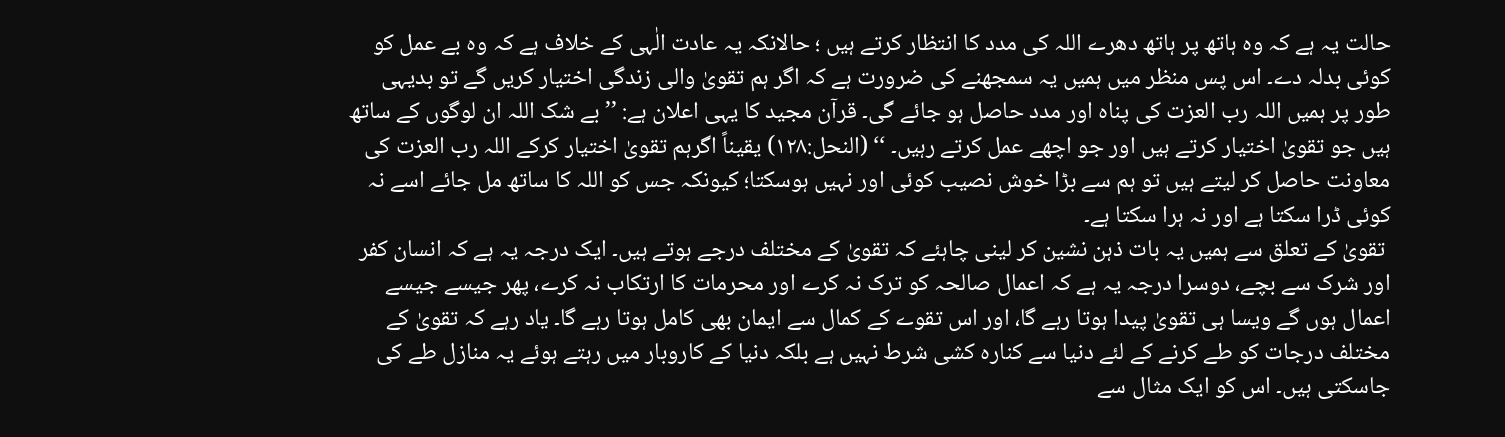حالت یہ ہے کہ وہ ہاتھ پر ہاتھ دھرے اللہ کی مدد کا انتظار کرتے ہیں ؛ حالانکہ یہ عادت الٰہی کے خلاف ہے کہ وہ بے عمل کو کوئی بدلہ دے۔ اس پس منظر میں ہمیں یہ سمجھنے کی ضرورت ہے کہ اگر ہم تقویٰ والی زندگی اختیار کریں گے تو بدیہی طور پر ہمیں اللہ رب العزت کی پناہ اور مدد حاصل ہو جائے گی۔ قرآن مجید کا یہی اعلان ہے: ’’بے شک اللہ ان لوگوں کے ساتھ ہیں جو تقویٰ اختیار کرتے ہیں اور جو اچھے عمل کرتے رہیں۔ ‘‘ (النحل:۱۲۸) یقیناً اگرہم تقویٰ اختیار کرکے اللہ رب العزت کی معاونت حاصل کر لیتے ہیں تو ہم سے بڑا خوش نصیب کوئی اور نہیں ہوسکتا؛ کیونکہ جس کو اللہ کا ساتھ مل جائے اسے نہ کوئی ڈرا سکتا ہے اور نہ ہرا سکتا ہے۔
 تقویٰ کے تعلق سے ہمیں یہ بات ذہن نشین کر لینی چاہئے کہ تقویٰ کے مختلف درجے ہوتے ہیں۔ ایک درجہ یہ ہے کہ انسان کفر اور شرک سے بچے، دوسرا درجہ یہ ہے کہ اعمال صالحہ کو ترک نہ کرے اور محرمات کا ارتکاب نہ کرے، پھر جیسے جیسے اعمال ہوں گے ویسا ہی تقویٰ پیدا ہوتا رہے گا، اور اس تقوے کے کمال سے ایمان بھی کامل ہوتا رہے گا۔ یاد رہے کہ تقویٰ کے مختلف درجات کو طے کرنے کے لئے دنیا سے کنارہ کشی شرط نہیں ہے بلکہ دنیا کے کاروبار میں رہتے ہوئے یہ منازل طے کی جاسکتی ہیں۔ اس کو ایک مثال سے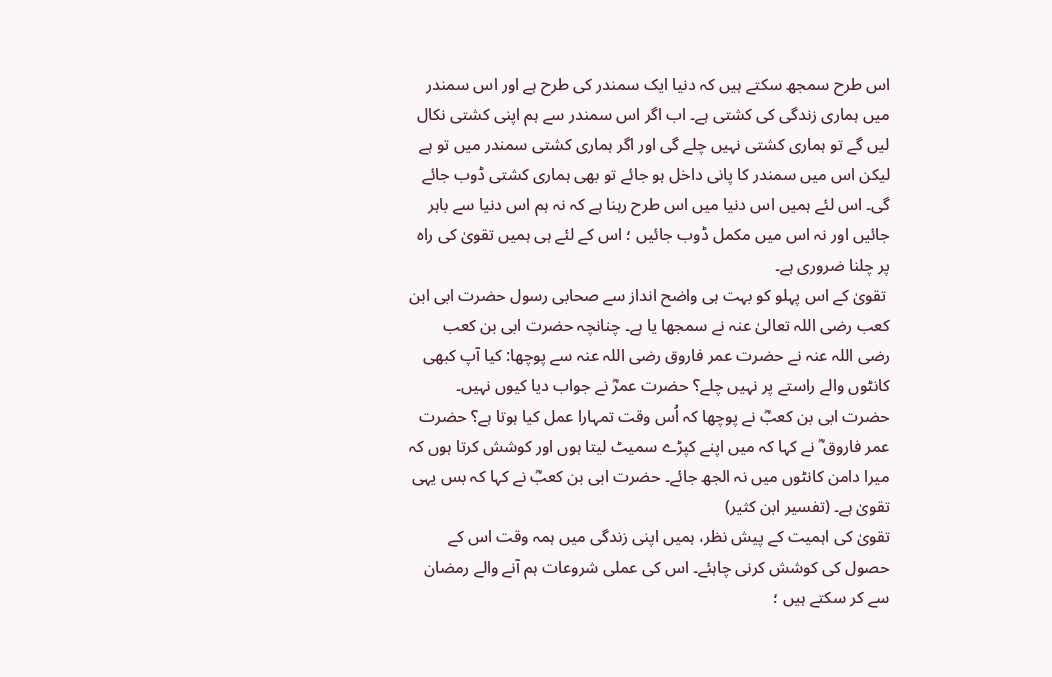اس طرح سمجھ سکتے ہیں کہ دنیا ایک سمندر کی طرح ہے اور اس سمندر میں ہماری زندگی کی کشتی ہے۔ اب اگر اس سمندر سے ہم اپنی کشتی نکال لیں گے تو ہماری کشتی نہیں چلے گی اور اگر ہماری کشتی سمندر میں تو ہے لیکن اس میں سمندر کا پانی داخل ہو جائے تو بھی ہماری کشتی ڈوب جائے گی۔ اس لئے ہمیں اس دنیا میں اس طرح رہنا ہے کہ نہ ہم اس دنیا سے باہر جائیں اور نہ اس میں مکمل ڈوب جائیں ؛ اس کے لئے ہی ہمیں تقویٰ کی راہ پر چلنا ضروری ہے۔
 تقویٰ کے اس پہلو کو بہت ہی واضح انداز سے صحابی رسول حضرت ابی ابن کعب رضی اللہ تعالیٰ عنہ نے سمجھا یا ہے۔ چنانچہ حضرت ابی بن کعب رضی اللہ عنہ نے حضرت عمر فاروق رضی اللہ عنہ سے پوچھا: کیا آپ کبھی کانٹوں والے راستے پر نہیں چلے؟ حضرت عمرؓ نے جواب دیا کیوں نہیں۔ حضرت ابی بن کعبؓ نے پوچھا کہ اُس وقت تمہارا عمل کیا ہوتا ہے؟ حضرت عمر فاروق ؓ نے کہا کہ میں اپنے کپڑے سمیٹ لیتا ہوں اور کوشش کرتا ہوں کہ میرا دامن کانٹوں میں نہ الجھ جائے۔ حضرت ابی بن کعبؓ نے کہا کہ بس یہی تقویٰ ہے۔ (تفسیر ابن کثیر)
تقویٰ کی اہمیت کے پیش نظر، ہمیں اپنی زندگی میں ہمہ وقت اس کے حصول کی کوشش کرنی چاہئے۔ اس کی عملی شروعات ہم آنے والے رمضان سے کر سکتے ہیں ؛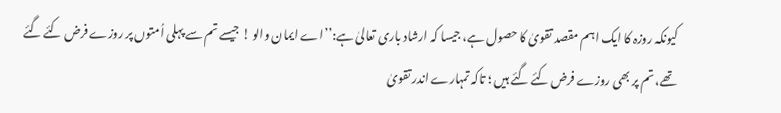کیونکہ روزہ کا ایک اہم مقصد تقویٰ کا حصول ہے، جیسا کہ ارشاد باری تعالیٰ ہے:’’اے ایمان والو ! جیسے تم سے پہلی اُمتوں پر روزے فرض کئے گئے تھے، تم پر بھی روزے فرض کئے گئے ہیں ؛ تاکہ تمہارے اندر تقویٰ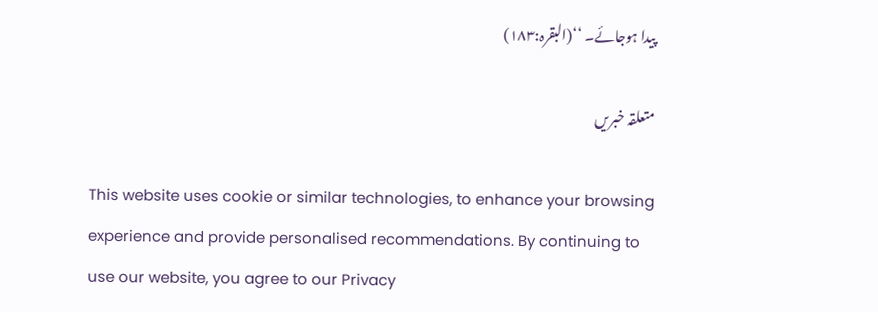پیدا ہوجائے۔ ‘‘(البقرہ:۱۸۳)

متعلقہ خبریں

This website uses cookie or similar technologies, to enhance your browsing experience and provide personalised recommendations. By continuing to use our website, you agree to our Privacy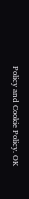Policy and Cookie Policy. OK